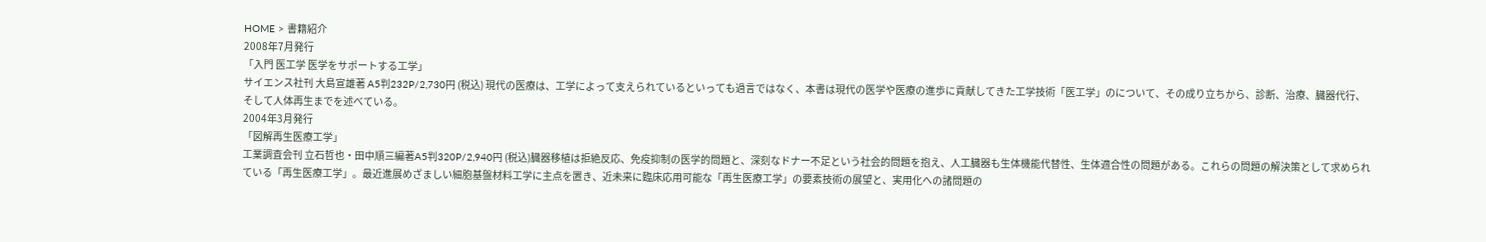HOME > 書籍紹介
2008年7月発行
「入門 医工学 医学をサポートする工学」
サイエンス社刊 大島宣雄著 A5判232P/2,730円 (税込) 現代の医療は、工学によって支えられているといっても過言ではなく、本書は現代の医学や医療の進歩に貢献してきた工学技術「医工学」のについて、その成り立ちから、診断、治療、臓器代行、そして人体再生までを述べている。
2004年3月発行
「図解再生医療工学」
工業調査会刊 立石哲也・田中順三編著A5判320P/2,940円 (税込)臓器移植は拒絶反応、免疫抑制の医学的問題と、深刻なドナー不足という社会的問題を抱え、人工臓器も生体機能代替性、生体適合性の問題がある。これらの問題の解決策として求められている「再生医療工学」。最近進展めざましい細胞基盤材料工学に主点を置き、近未来に臨床応用可能な「再生医療工学」の要素技術の展望と、実用化への諸問題の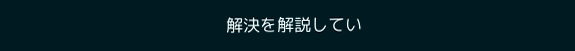解決を解説してい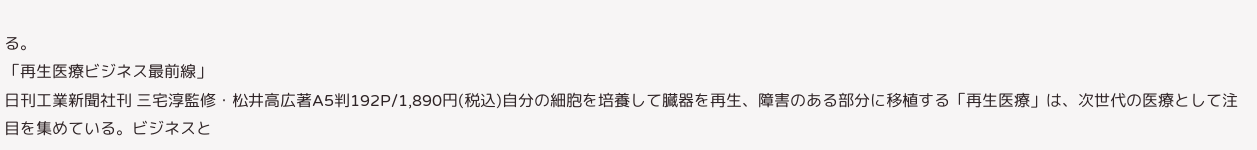る。
「再生医療ビジネス最前線」
日刊工業新聞社刊 三宅淳監修・松井高広著A5判192P/1,890円(税込)自分の細胞を培養して臓器を再生、障害のある部分に移植する「再生医療」は、次世代の医療として注目を集めている。ビジネスと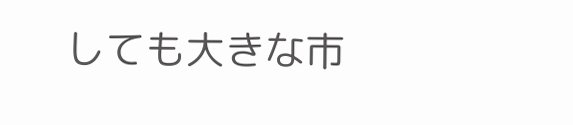しても大きな市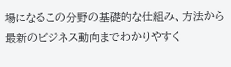場になるこの分野の基礎的な仕組み、方法から最新のビジネス動向までわかりやすく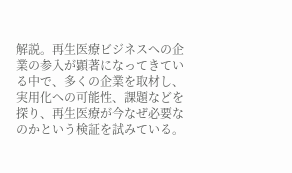解説。再生医療ビジネスへの企業の参入が顕著になってきている中で、多くの企業を取材し、実用化への可能性、課題などを探り、再生医療が今なぜ必要なのかという検証を試みている。